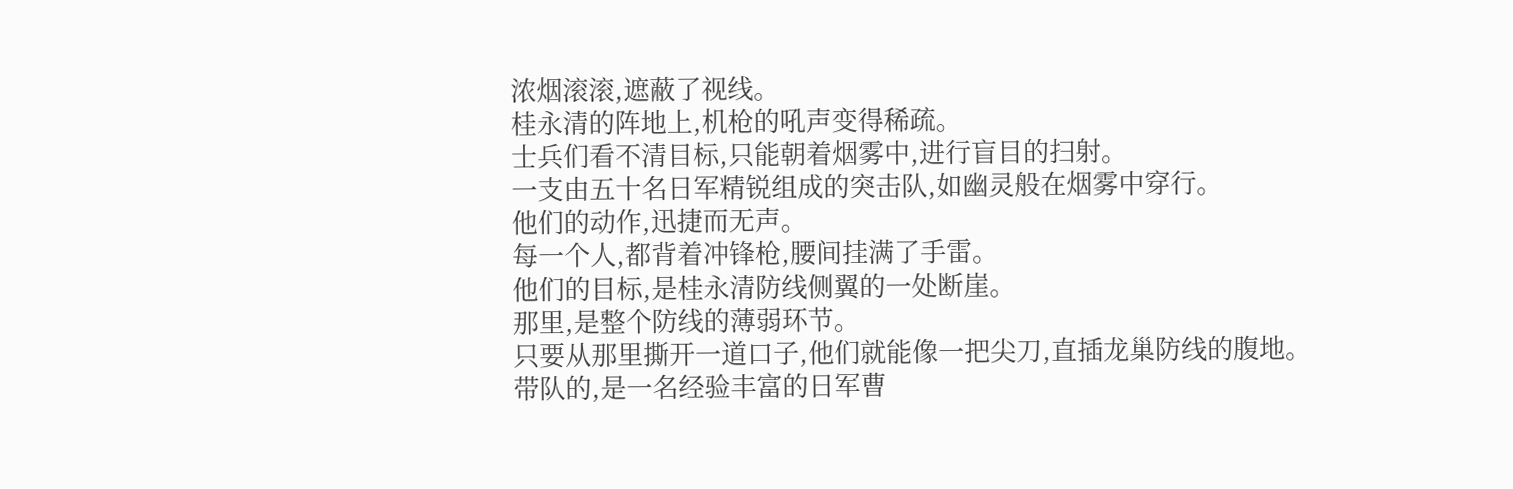浓烟滚滚,遮蔽了视线。
桂永清的阵地上,机枪的吼声变得稀疏。
士兵们看不清目标,只能朝着烟雾中,进行盲目的扫射。
一支由五十名日军精锐组成的突击队,如幽灵般在烟雾中穿行。
他们的动作,迅捷而无声。
每一个人,都背着冲锋枪,腰间挂满了手雷。
他们的目标,是桂永清防线侧翼的一处断崖。
那里,是整个防线的薄弱环节。
只要从那里撕开一道口子,他们就能像一把尖刀,直插龙巢防线的腹地。
带队的,是一名经验丰富的日军曹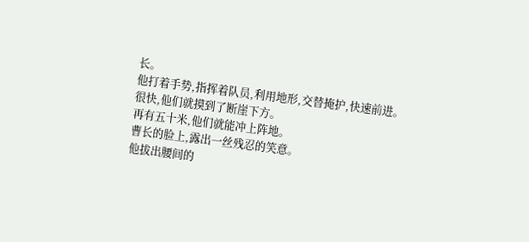长。
他打着手势,指挥着队员,利用地形,交替掩护,快速前进。
很快,他们就摸到了断崖下方。
再有五十米,他们就能冲上阵地。
曹长的脸上,露出一丝残忍的笑意。
他拔出腰间的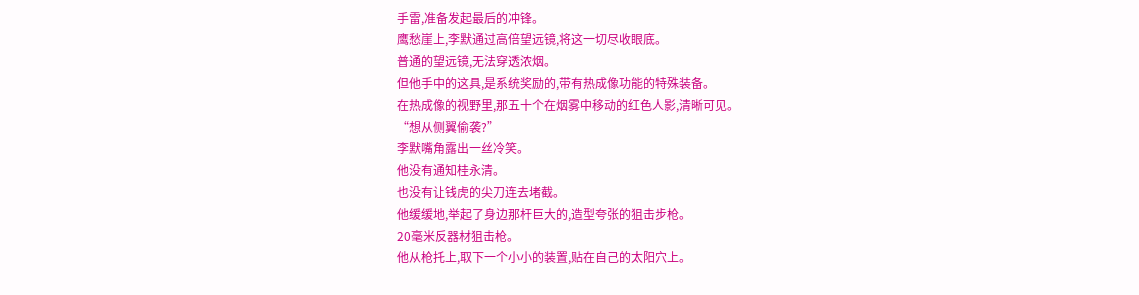手雷,准备发起最后的冲锋。
鹰愁崖上,李默通过高倍望远镜,将这一切尽收眼底。
普通的望远镜,无法穿透浓烟。
但他手中的这具,是系统奖励的,带有热成像功能的特殊装备。
在热成像的视野里,那五十个在烟雾中移动的红色人影,清晰可见。
“想从侧翼偷袭?”
李默嘴角露出一丝冷笑。
他没有通知桂永清。
也没有让钱虎的尖刀连去堵截。
他缓缓地,举起了身边那杆巨大的,造型夸张的狙击步枪。
20毫米反器材狙击枪。
他从枪托上,取下一个小小的装置,贴在自己的太阳穴上。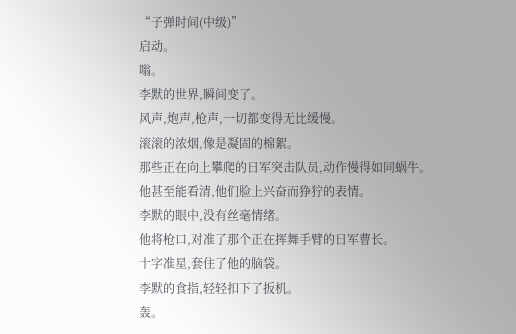“子弹时间(中级)”
启动。
嗡。
李默的世界,瞬间变了。
风声,炮声,枪声,一切都变得无比缓慢。
滚滚的浓烟,像是凝固的棉絮。
那些正在向上攀爬的日军突击队员,动作慢得如同蜗牛。
他甚至能看清,他们脸上兴奋而狰狞的表情。
李默的眼中,没有丝毫情绪。
他将枪口,对准了那个正在挥舞手臂的日军曹长。
十字准星,套住了他的脑袋。
李默的食指,轻轻扣下了扳机。
轰。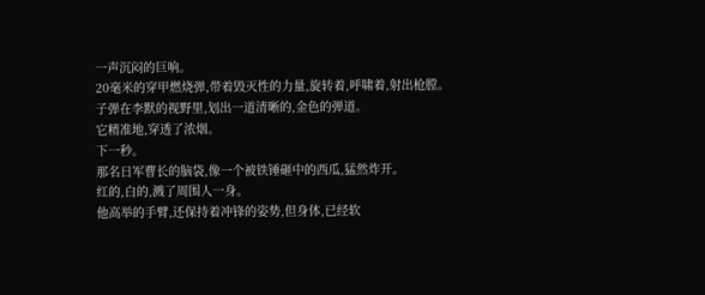一声沉闷的巨响。
20毫米的穿甲燃烧弹,带着毁灭性的力量,旋转着,呼啸着,射出枪膛。
子弹在李默的视野里,划出一道清晰的,金色的弹道。
它精准地,穿透了浓烟。
下一秒。
那名日军曹长的脑袋,像一个被铁锤砸中的西瓜,猛然炸开。
红的,白的,溅了周围人一身。
他高举的手臂,还保持着冲锋的姿势,但身体,已经软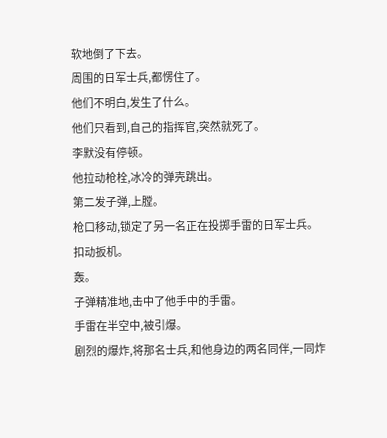软地倒了下去。
周围的日军士兵,都愣住了。
他们不明白,发生了什么。
他们只看到,自己的指挥官,突然就死了。
李默没有停顿。
他拉动枪栓,冰冷的弹壳跳出。
第二发子弹,上膛。
枪口移动,锁定了另一名正在投掷手雷的日军士兵。
扣动扳机。
轰。
子弹精准地,击中了他手中的手雷。
手雷在半空中,被引爆。
剧烈的爆炸,将那名士兵,和他身边的两名同伴,一同炸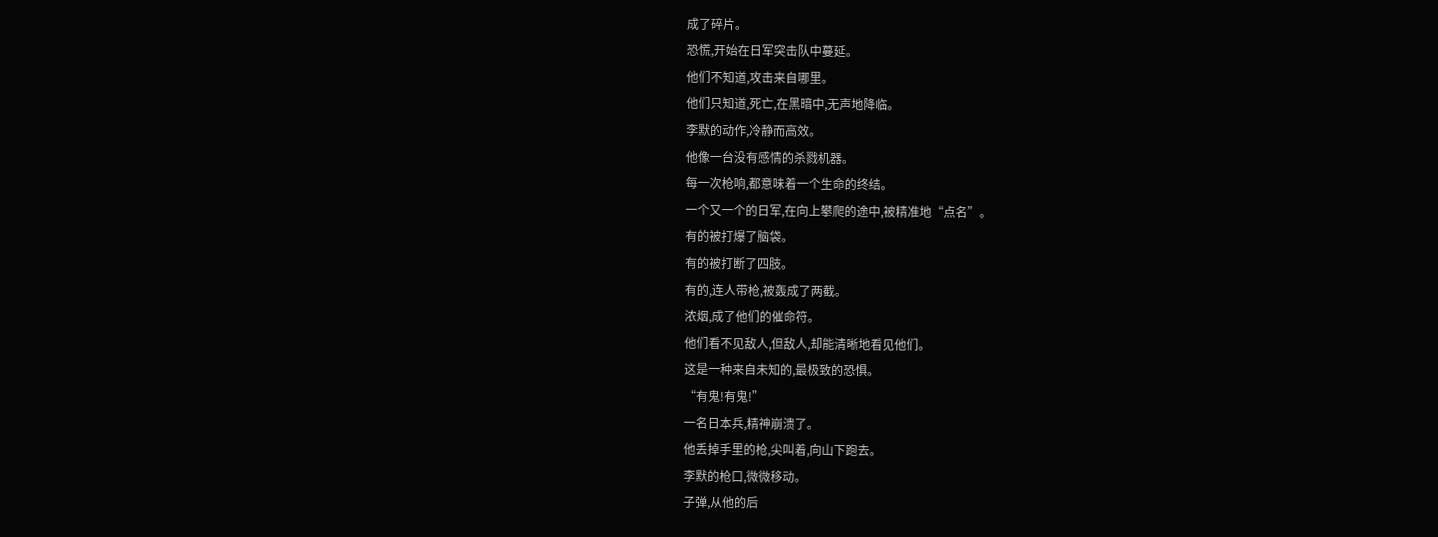成了碎片。
恐慌,开始在日军突击队中蔓延。
他们不知道,攻击来自哪里。
他们只知道,死亡,在黑暗中,无声地降临。
李默的动作,冷静而高效。
他像一台没有感情的杀戮机器。
每一次枪响,都意味着一个生命的终结。
一个又一个的日军,在向上攀爬的途中,被精准地“点名”。
有的被打爆了脑袋。
有的被打断了四肢。
有的,连人带枪,被轰成了两截。
浓烟,成了他们的催命符。
他们看不见敌人,但敌人,却能清晰地看见他们。
这是一种来自未知的,最极致的恐惧。
“有鬼!有鬼!”
一名日本兵,精神崩溃了。
他丢掉手里的枪,尖叫着,向山下跑去。
李默的枪口,微微移动。
子弹,从他的后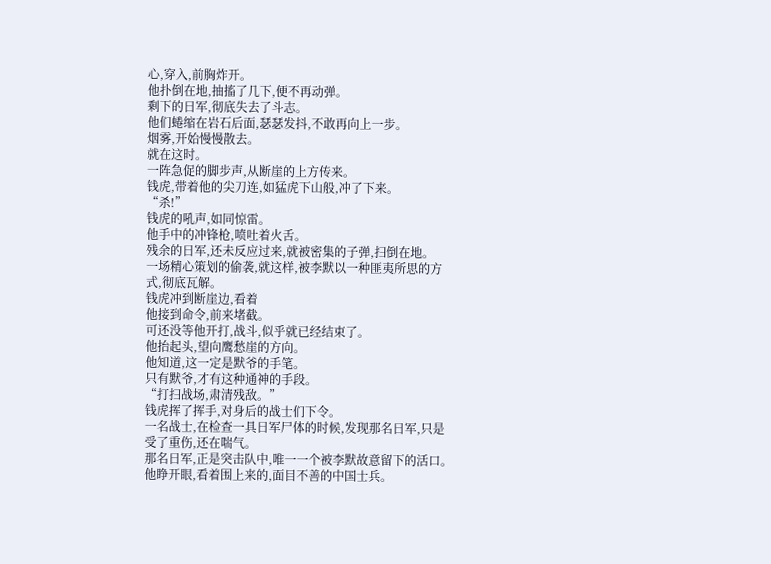心,穿入,前胸炸开。
他扑倒在地,抽搐了几下,便不再动弹。
剩下的日军,彻底失去了斗志。
他们蜷缩在岩石后面,瑟瑟发抖,不敢再向上一步。
烟雾,开始慢慢散去。
就在这时。
一阵急促的脚步声,从断崖的上方传来。
钱虎,带着他的尖刀连,如猛虎下山般,冲了下来。
“杀!”
钱虎的吼声,如同惊雷。
他手中的冲锋枪,喷吐着火舌。
残余的日军,还未反应过来,就被密集的子弹,扫倒在地。
一场精心策划的偷袭,就这样,被李默以一种匪夷所思的方式,彻底瓦解。
钱虎冲到断崖边,看着
他接到命令,前来堵截。
可还没等他开打,战斗,似乎就已经结束了。
他抬起头,望向鹰愁崖的方向。
他知道,这一定是默爷的手笔。
只有默爷,才有这种通神的手段。
“打扫战场,肃清残敌。”
钱虎挥了挥手,对身后的战士们下令。
一名战士,在检查一具日军尸体的时候,发现那名日军,只是受了重伤,还在喘气。
那名日军,正是突击队中,唯一一个被李默故意留下的活口。
他睁开眼,看着围上来的,面目不善的中国士兵。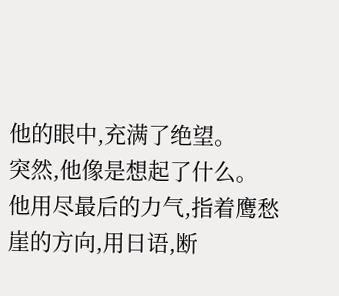他的眼中,充满了绝望。
突然,他像是想起了什么。
他用尽最后的力气,指着鹰愁崖的方向,用日语,断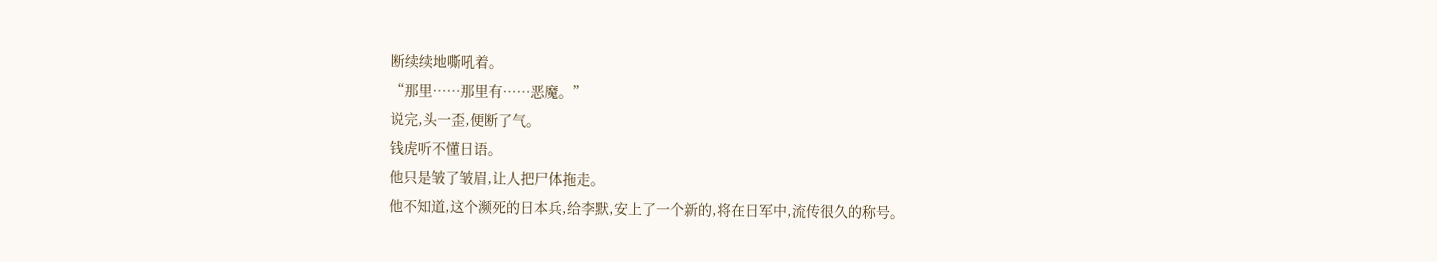断续续地嘶吼着。
“那里……那里有……恶魔。”
说完,头一歪,便断了气。
钱虎听不懂日语。
他只是皱了皱眉,让人把尸体拖走。
他不知道,这个濒死的日本兵,给李默,安上了一个新的,将在日军中,流传很久的称号。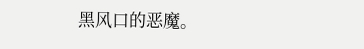黑风口的恶魔。